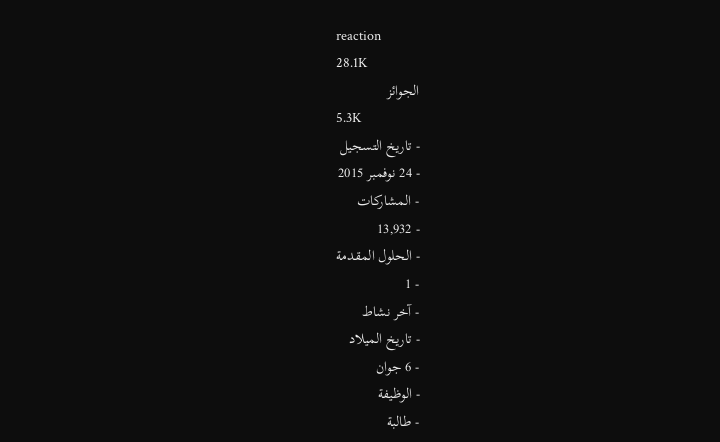reaction
28.1K
الجوائز
5.3K
- تاريخ التسجيل
- 24 نوفمبر 2015
- المشاركات
- 13,932
- الحلول المقدمة
- 1
- آخر نشاط
- تاريخ الميلاد
- 6 جوان
- الوظيفة
- طالبة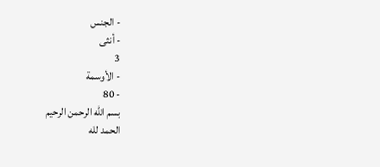- الجنس
- أنثى
3
- الأوسمة
- 80
بسم الله الرحمن الرحيم
الحمد لله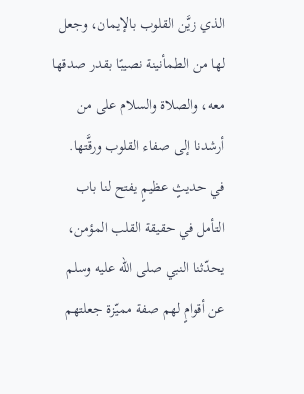الذي زيَّن القلوب بالإيمان، وجعل لها من الطمأنينة نصيبًا بقدر صدقها معه، والصلاة والسلام على من أرشدنا إلى صفاء القلوب ورقَّتها.
في حديثٍ عظيمٍ يفتح لنا باب التأمل في حقيقة القلب المؤمن، يحدّثنا النبي صلى الله عليه وسلم عن أقوامٍ لهم صفة مميّزة جعلتهم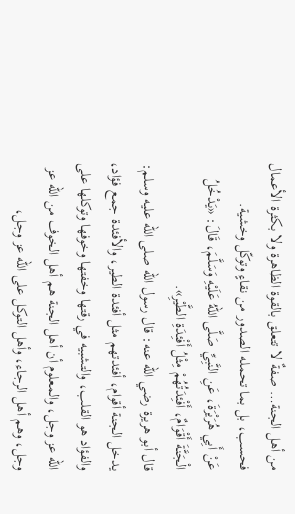من أهل الجنة… صفةٌ لا تتعلق بالقوة الظاهرة ولا بكثرة الأعمال فحسب، بل بما تحمله الصدور من نقاءٍ وتوكّل وخشية.
عَنْ أَبِي هُرَيْرَةَ، عَنِ النَّبِيِّ صَلَّى اللهُ عَلَيْهِ وَسَلَّمَ، قَالَ: «يَدْخُلُ الْجَنَّةَ أَقْوَامٌ، أَفْئِدَتُهُمْ مِثْلُ أَفْئِدَةِ الطَّيْرِ».
قال أبو هريرة رضي الله عنه: قال رسول الله صلى الله عليه وسلم: يدخل الجنة أقوام، أفئدتهم مثل أفئدة الطير، والأفئدة جمع فؤاد، والفؤاد هو القلب، والتشبيه في رقتها وخفتها وخوفها وتوكلها على الله عز وجل، والمعلوم أن أهل الجنة هم أهل الخوف من الله عز وجل، وهم أهل الرجاء، وأهل التوكل على الله عز وجل،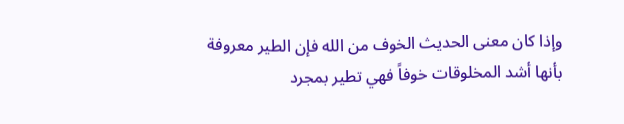وإذا كان معنى الحديث الخوف من الله فإن الطير معروفة بأنها أشد المخلوقات خوفاً فهي تطير بمجرد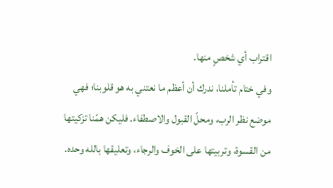اقتراب أي شخصٍ منها.
وفي ختام تأملنا، ندرك أن أعظم ما نعتني به هو قلوبنا؛ فهي موضع نظر الرب، ومحلّ القبول والاصطفاء. فليكن همّنا تزكيتها من القسوة، وتربيتها على الخوف والرجاء، وتعليقها بالله وحده.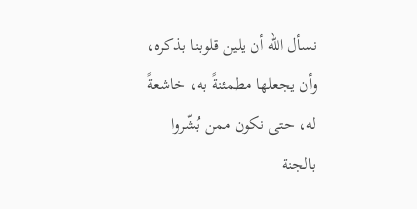نسأل الله أن يلين قلوبنا بذكره، وأن يجعلها مطمئنةً به، خاشعةً له، حتى نكون ممن بُشّروا بالجنة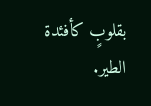بقلوبٍ كأفئدة الطير.